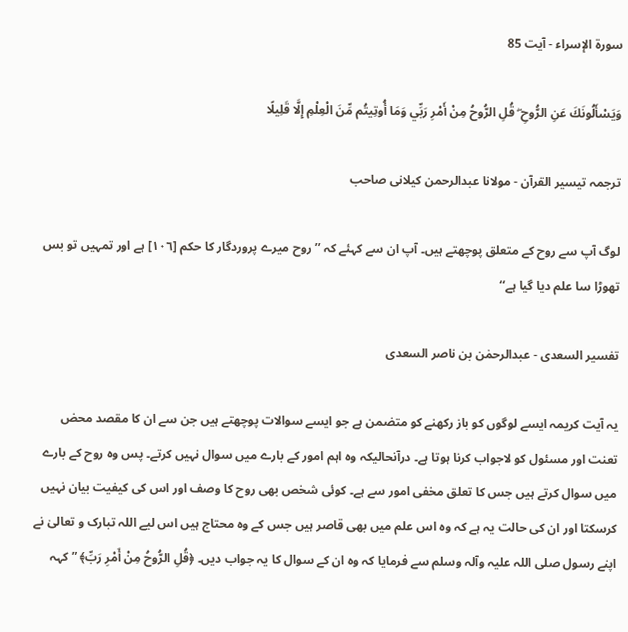سورة الإسراء - آیت 85

وَيَسْأَلُونَكَ عَنِ الرُّوحِ ۖ قُلِ الرُّوحُ مِنْ أَمْرِ رَبِّي وَمَا أُوتِيتُم مِّنَ الْعِلْمِ إِلَّا قَلِيلًا

ترجمہ تیسیر القرآن - مولانا عبدالرحمن کیلانی صاحب

لوگ آپ سے روح کے متعلق پوچھتے ہیں۔ آپ ان سے کہئے کہ ’’روح میرے پروردگار کا حکم [١٠٦] ہے اور تمہیں تو بس تھوڑا سا علم دیا گیا ہے‘‘

تفسیر السعدی - عبدالرحمٰن بن ناصر السعدی

یہ آیت کریمہ ایسے لوگوں کو باز رکھنے کو متضمن ہے جو ایسے سوالات پوچھتے ہیں جن سے ان کا مقصد محض تعنت اور مسئول کو لاجواب کرنا ہوتا ہے۔ درآنحالیکہ وہ اہم امور کے بارے میں سوال نہیں کرتے۔ پس وہ روح کے بارے میں سوال کرتے ہیں جس کا تعلق مخفی امور سے ہے۔ کوئی شخص بھی روح کا وصف اور اس کی کیفیت بیان نہیں کرسکتا اور ان کی حالت یہ ہے کہ وہ اس علم میں بھی قاصر ہیں جس کے وہ محتاج ہیں اس لیے اللہ تبارک و تعالیٰ نے اپنے رسول صلی اللہ علیہ وآلہ وسلم سے فرمایا کہ وہ ان کے سوال کا یہ جواب دیں۔ ﴿قُلِ الرُّوحُ مِنْ أَمْرِ رَبِّ﴾ ” کہہ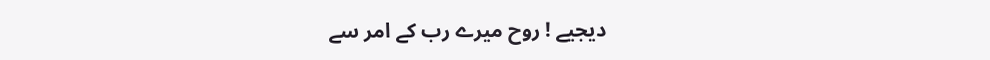دیجیے ! روح میرے رب کے امر سے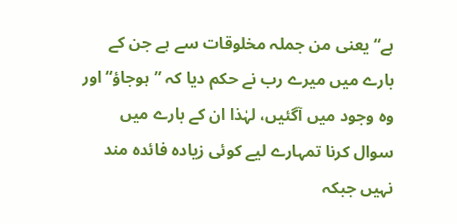ہے“ یعنی من جملہ مخلوقات سے ہے جن کے بارے میں میرے رب نے حکم دیا کہ ”ہوجاؤ“ اور وہ وجود میں آگئیں، لہٰذا ان کے بارے میں سوال کرنا تمہارے لیے کوئی زیادہ فائدہ مند نہیں جبکہ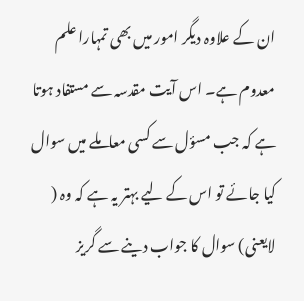ان کے علاوہ دیگر امور میں بھی تمہارا علم معدوم ہے۔ اس آیت مقدسہ سے مستفاد ہوتا ہے کہ جب مسؤل سے کسی معاملے میں سوال کیا جائے تو اس کے لیے بہتر یہ ہے کہ وہ ( لایعنی) سوال کا جواب دینے سے گریز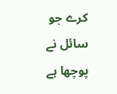کرے جو سائل نے پوچھا ہے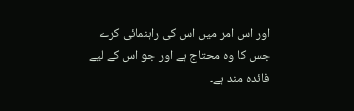اور اس امر میں اس کی راہنمائی کرے جس کا وہ محتاج ہے اور جو اس کے لیے فائدہ مند ہے۔